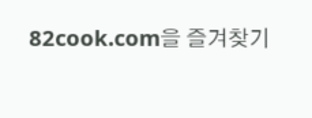82cook.com을 즐겨찾기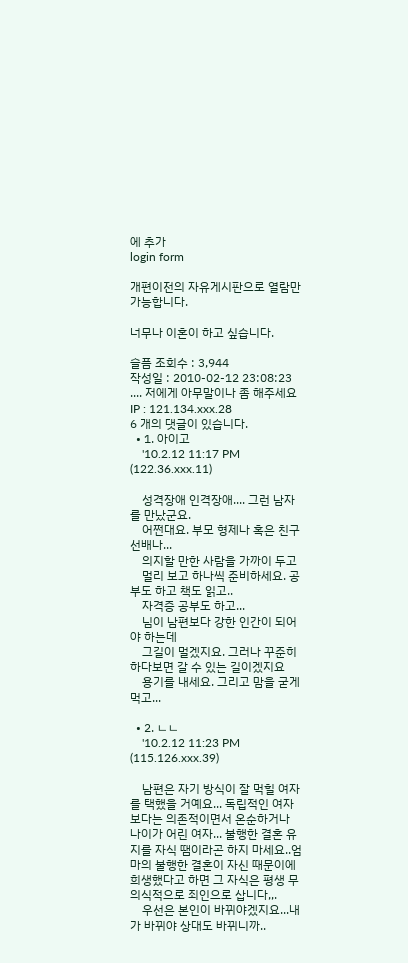에 추가
login form

개편이전의 자유게시판으로 열람만 가능합니다.

너무나 이혼이 하고 싶습니다.

슬픔 조회수 : 3,944
작성일 : 2010-02-12 23:08:23
.... 저에게 아무말이나 좀 해주세요
IP : 121.134.xxx.28
6 개의 댓글이 있습니다.
  • 1. 아이고
    '10.2.12 11:17 PM (122.36.xxx.11)

    성격장애 인격장애.... 그런 남자를 만났군요.
    어쩐대요. 부모 형제나 혹은 친구 선배나...
    의지할 만한 사람을 가까이 두고
    멀리 보고 하나씩 준비하세요. 공부도 하고 책도 읽고..
    자격증 공부도 하고...
    님이 남편보다 강한 인간이 되어야 하는데
    그길이 멀겠지요. 그러나 꾸준히 하다보면 갈 수 있는 길이겠지요
    용기를 내세요. 그리고 맘을 굳게 먹고...

  • 2. ㄴㄴ
    '10.2.12 11:23 PM (115.126.xxx.39)

    남편은 자기 방식이 잘 먹힐 여자를 택했을 거예요... 독립적인 여자보다는 의존적이면서 온순하거나 나이가 어린 여자... 불행한 결혼 유지를 자식 땜이라곤 하지 마세요..엄마의 불행한 결혼이 자신 때문이에 희생했다고 하면 그 자식은 평생 무의식적으로 죄인으로 삽니다,,.
    우선은 본인이 바뀌야겠지요...내가 바뀌야 상대도 바뀌니까..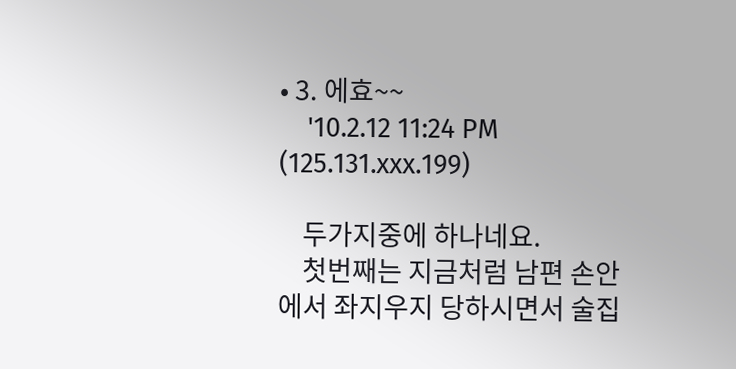• 3. 에효~~
    '10.2.12 11:24 PM (125.131.xxx.199)

    두가지중에 하나네요.
    첫번째는 지금처럼 남편 손안에서 좌지우지 당하시면서 술집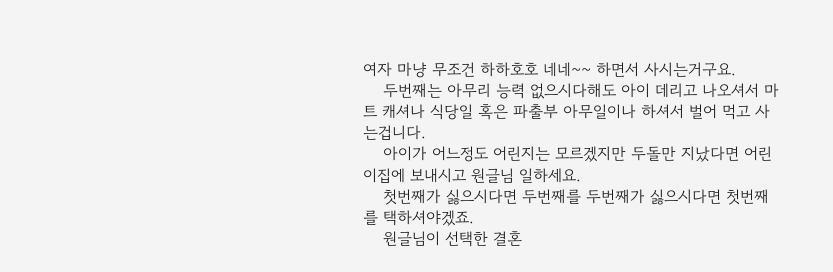여자 마냥 무조건 하하호호 네네~~ 하면서 사시는거구요.
    두번째는 아무리 능력 없으시다해도 아이 데리고 나오셔서 마트 캐셔나 식당일 혹은 파출부 아무일이나 하셔서 벌어 먹고 사는겁니다.
    아이가 어느정도 어린지는 모르겠지만 두돌만 지났다면 어린이집에 보내시고 원글님 일하세요.
    첫번째가 싫으시다면 두번째를 두번째가 싫으시다면 첫번째를 택하셔야겠죠.
    원글님이 선택한 결혼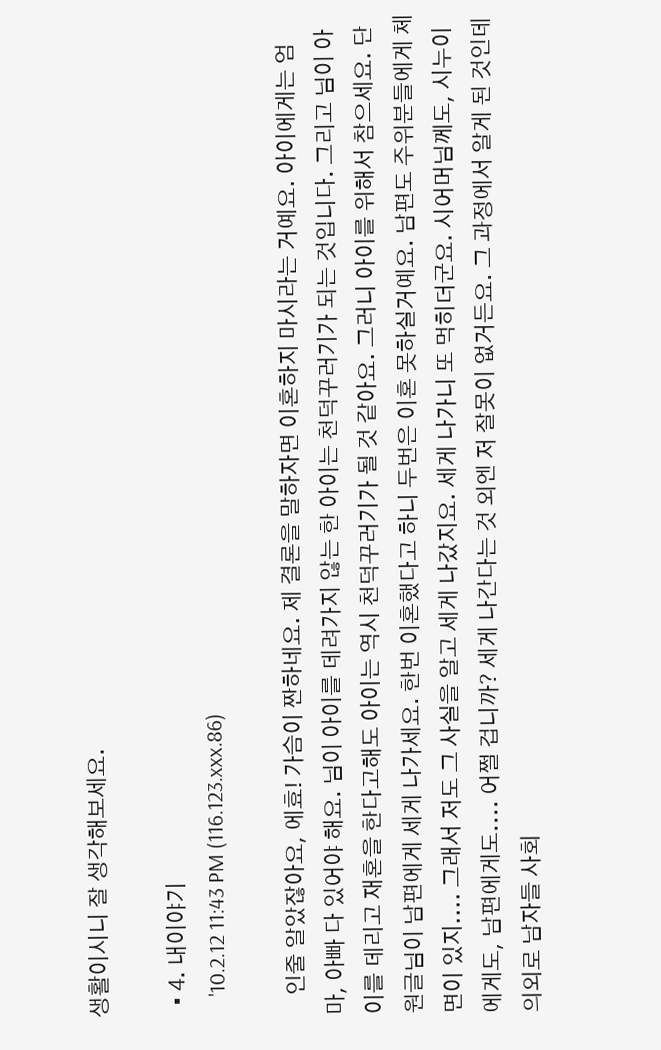생활이시니 잘 생각해보세요.

  • 4. 내이야기
    '10.2.12 11:43 PM (116.123.xxx.86)

    인줄 알았잖아요, 에효! 가슴이 짠하네요. 제 결론을 말하자면 이혼하지 마시라는 거예요. 아이에게는 엄마, 아빠 다 있어야 해요. 님이 아이를 데려가지 않는 한 아이는 천덕꾸러기가 되는 것입니다. 그리고 님이 아이를 데리고 재혼을 한다고해도 아이는 역시 천덕꾸러기가 될 것 같아요. 그러니 아이를 위해서 참으세요. 단 원글님이 남편에게 세게 나가세요. 한번 이혼했다고 하니 두번은 이혼 못하실거예요. 남편도 주위분들에게 체면이 있지.... 그래서 저도 그 사실을 알고 세게 나갔지요. 세게 나가니 또 먹히더군요. 시어머님께도, 시누이에게도, 남편에게도.... 어쩔 겁니까? 세게 나간다는 것 외엔 저 잘못이 없거든요. 그 과정에서 알게 된 것인데 의외로 남자들 사회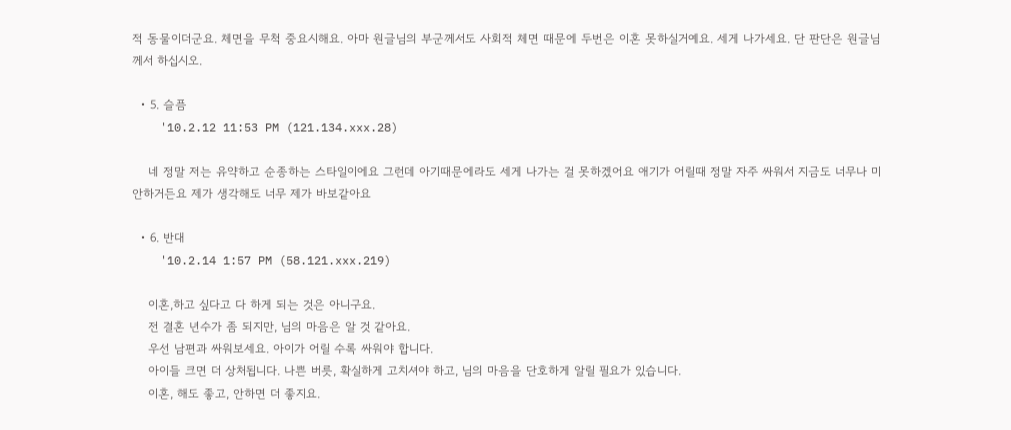적 동물이더군요. 체면을 무척 중요시해요. 아마 원글님의 부군께서도 사회적 체면 때문에 두번은 이혼 못하실거예요. 세게 나가세요. 단 판단은 원글님께서 하십시오.

  • 5. 슬픔
    '10.2.12 11:53 PM (121.134.xxx.28)

    네 정말 저는 유약하고 순종하는 스타일이에요 그런데 아기때문에라도 세게 나가는 걸 못하겠어요 애기가 어릴때 정말 자주 싸워서 지금도 너무나 미안하거든요 제가 생각해도 너무 제가 바보같아요

  • 6. 반대
    '10.2.14 1:57 PM (58.121.xxx.219)

    이혼,하고 싶다고 다 하게 되는 것은 아니구요.
    전 결혼 년수가 좀 되지만, 님의 마음은 알 것 같아요.
    우선 남편과 싸워보세요. 아이가 어릴 수록 싸워야 합니다.
    아이들 크면 더 상처됩니다. 나쁜 버릇, 확실하게 고치셔야 하고, 님의 마음을 단호하게 알릴 필요가 있습니다.
    이혼, 해도 좋고, 안하면 더 좋지요.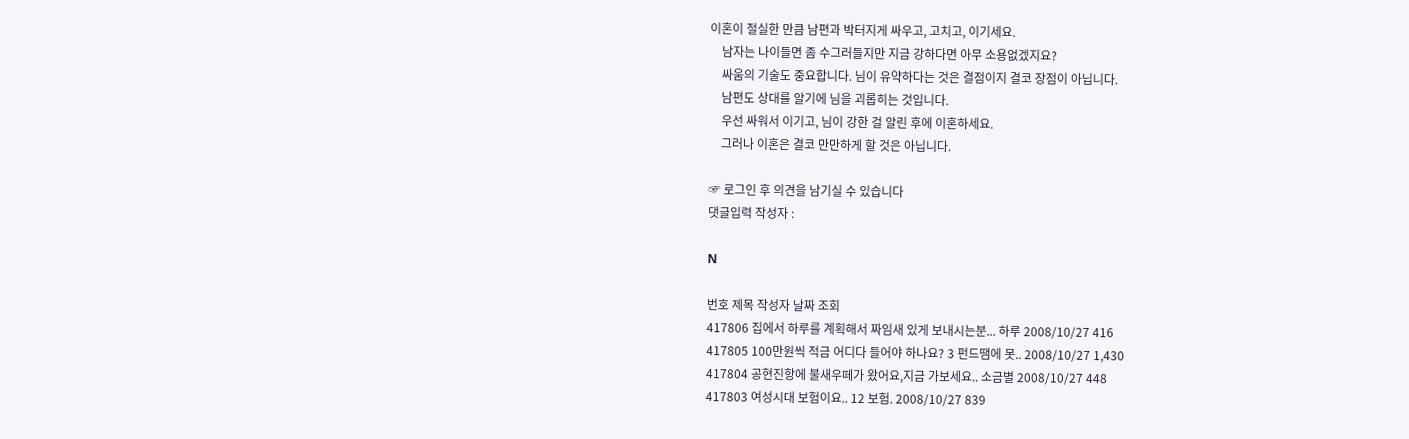이혼이 절실한 만큼 남편과 박터지게 싸우고, 고치고, 이기세요.
    남자는 나이들면 좀 수그러들지만 지금 강하다면 아무 소용없겠지요?
    싸움의 기술도 중요합니다. 님이 유약하다는 것은 결점이지 결코 장점이 아닙니다.
    남편도 상대를 알기에 님을 괴롭히는 것입니다.
    우선 싸워서 이기고, 님이 강한 걸 알린 후에 이혼하세요.
    그러나 이혼은 결코 만만하게 할 것은 아닙니다.

☞ 로그인 후 의견을 남기실 수 있습니다
댓글입력 작성자 :

N

번호 제목 작성자 날짜 조회
417806 집에서 하루를 계획해서 짜임새 있게 보내시는분... 하루 2008/10/27 416
417805 100만원씩 적금 어디다 들어야 하나요? 3 펀드땜에 못.. 2008/10/27 1,430
417804 공현진항에 불새우떼가 왔어요,지금 가보세요.. 소금별 2008/10/27 448
417803 여성시대 보험이요.. 12 보험. 2008/10/27 839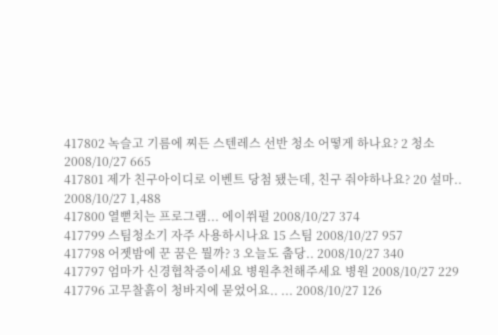417802 녹슬고 기름에 찌든 스텐레스 선반 청소 어떻게 하나요? 2 청소 2008/10/27 665
417801 제가 친구아이디로 이벤트 당첨 됐는데, 친구 줘야하나요? 20 설마.. 2008/10/27 1,488
417800 열뻗치는 프로그램... 에이쒸펄 2008/10/27 374
417799 스팀청소기 자주 사용하시나요 15 스팀 2008/10/27 957
417798 어젯밤에 꾼 꿈은 뭘까? 3 오늘도 춥당.. 2008/10/27 340
417797 엄마가 신경협착증이세요 병원추천해주세요 병원 2008/10/27 229
417796 고무찰흙이 청바지에 묻었어요.. ... 2008/10/27 126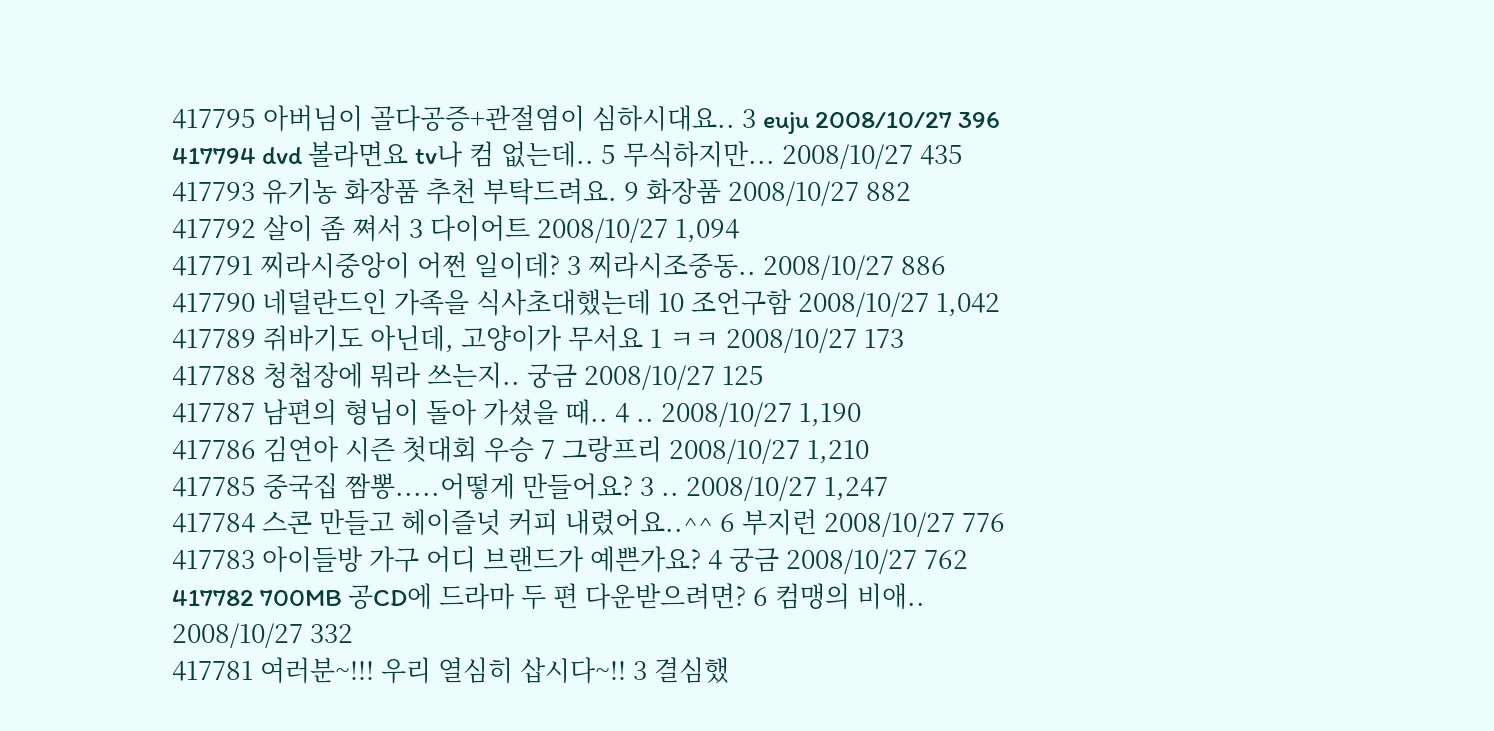417795 아버님이 골다공증+관절염이 심하시대요.. 3 euju 2008/10/27 396
417794 dvd 볼라면요 tv나 컴 없는데.. 5 무식하지만... 2008/10/27 435
417793 유기농 화장품 추천 부탁드려요. 9 화장품 2008/10/27 882
417792 살이 좀 쪄서 3 다이어트 2008/10/27 1,094
417791 찌라시중앙이 어쩐 일이데? 3 찌라시조중동.. 2008/10/27 886
417790 네덜란드인 가족을 식사초대했는데 10 조언구함 2008/10/27 1,042
417789 쥐바기도 아닌데, 고양이가 무서요 1 ㅋㅋ 2008/10/27 173
417788 청첩장에 뭐라 쓰는지.. 궁금 2008/10/27 125
417787 남편의 형님이 돌아 가셨을 때.. 4 .. 2008/10/27 1,190
417786 김연아 시즌 첫대회 우승 7 그랑프리 2008/10/27 1,210
417785 중국집 짬뽕.....어떻게 만들어요? 3 .. 2008/10/27 1,247
417784 스콘 만들고 헤이즐넛 커피 내렸어요..^^ 6 부지런 2008/10/27 776
417783 아이들방 가구 어디 브랜드가 예쁜가요? 4 궁금 2008/10/27 762
417782 700MB 공CD에 드라마 두 편 다운받으려면? 6 컴맹의 비애.. 2008/10/27 332
417781 여러분~!!! 우리 열심히 삽시다~!! 3 결심했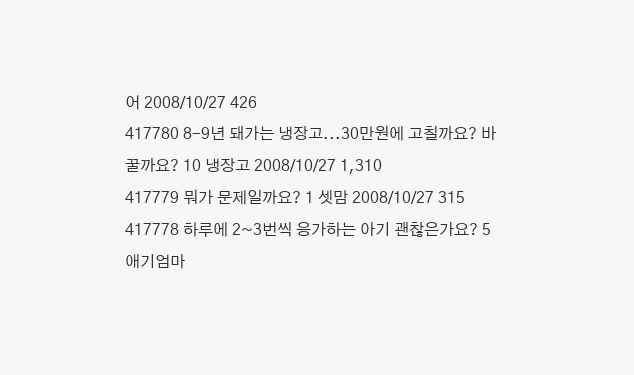어 2008/10/27 426
417780 8-9년 돼가는 냉장고...30만원에 고칠까요? 바꿀까요? 10 냉장고 2008/10/27 1,310
417779 뭐가 문제일까요? 1 셋맘 2008/10/27 315
417778 하루에 2~3번씩 응가하는 아기 괜찮은가요? 5 애기엄마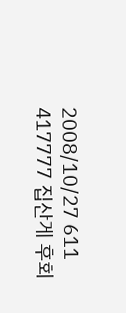2008/10/27 611
417777 집산게 후회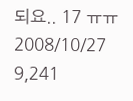되요.. 17 ㅠㅠ 2008/10/27 9,241